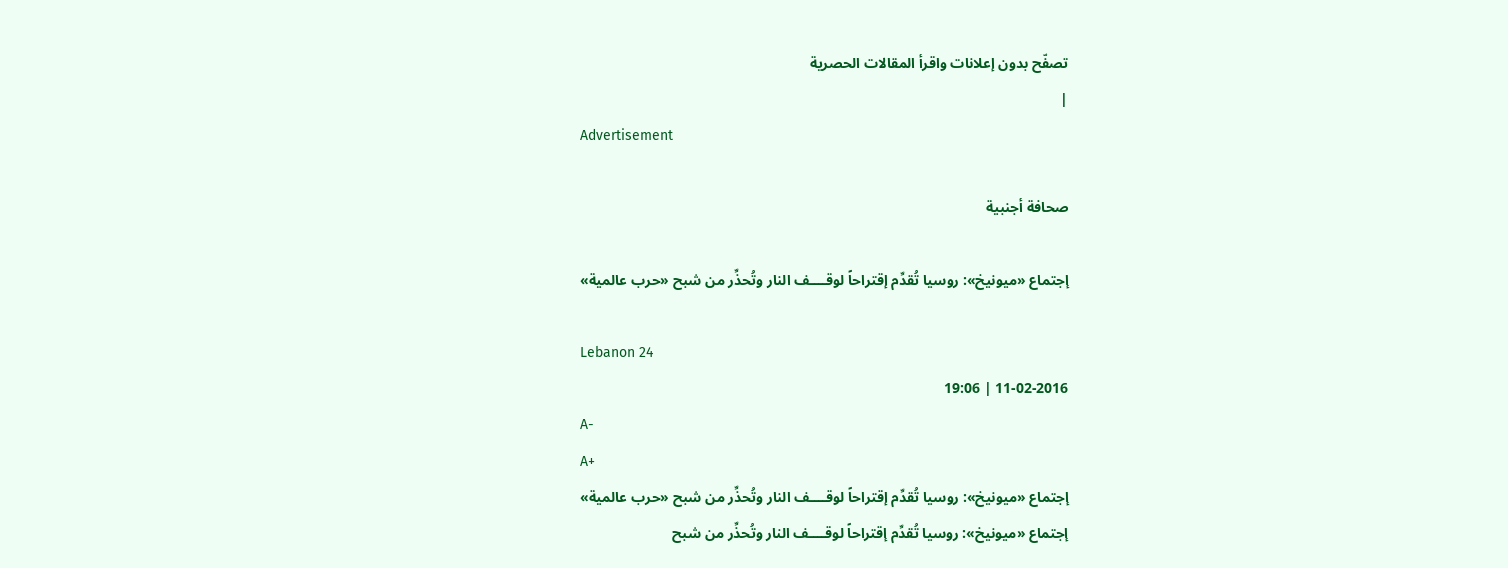تصفّح بدون إعلانات واقرأ المقالات الحصرية
|
Advertisement

صحافة أجنبية

إجتماع «ميونيخ»: روسيا تُقدِّم إقتراحاً لوقــــف النار وتُحذِّر من شبح «حرب عالمية»

Lebanon 24
11-02-2016 | 19:06
A-
A+
إجتماع «ميونيخ»: روسيا تُقدِّم إقتراحاً لوقــــف النار وتُحذِّر من شبح «حرب عالمية»
إجتماع «ميونيخ»: روسيا تُقدِّم إقتراحاً لوقــــف النار وتُحذِّر من شبح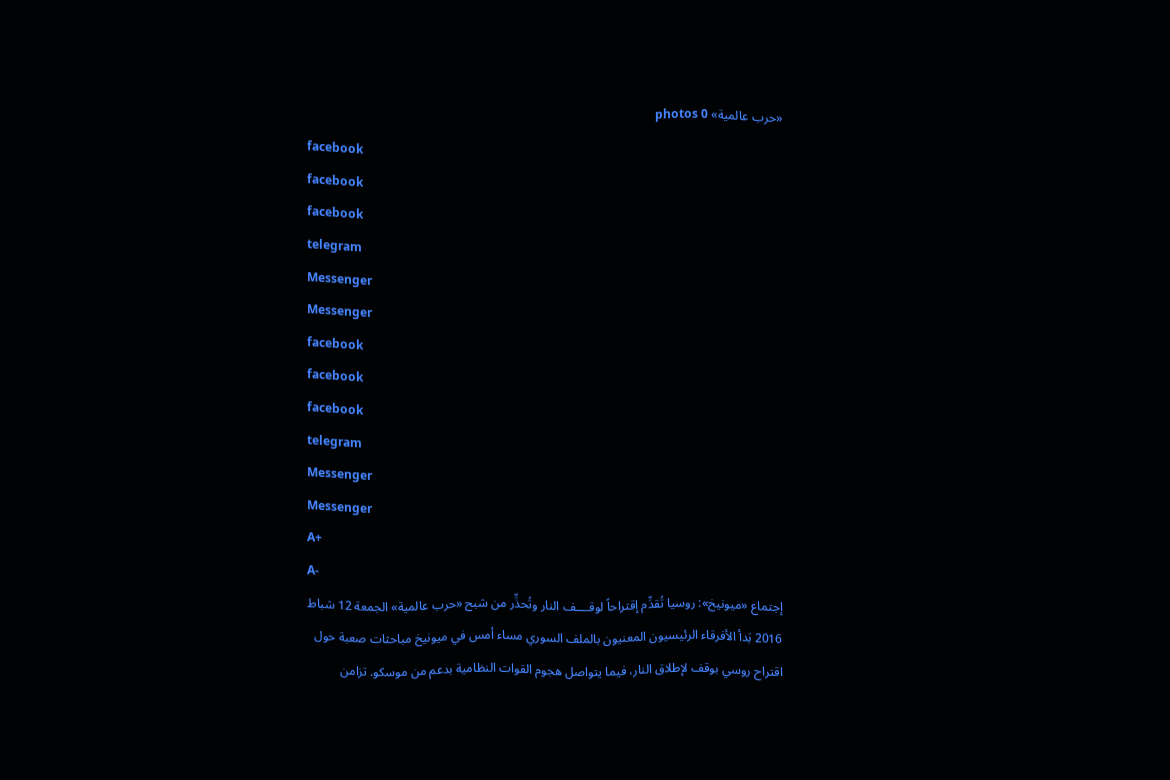«حرب عالمية» photos 0
facebook
facebook
facebook
telegram
Messenger
Messenger
facebook
facebook
facebook
telegram
Messenger
Messenger
A+
A-
إجتماع «ميونيخ»: روسيا تُقدِّم إقتراحاً لوقــــف النار وتُحذِّر من شبح «حرب عالمية» الجمعة 12 شباط 2016 بَدأ الأفرقاء الرئيسيون المعنيون بالملف السوري مساء أمس في ميونيخ مباحثات صعبة حول اقتراح روسي بوقف لإطلاق النار، فيما يتواصل هجوم القوات النظامية بدعم من موسكو. تزامن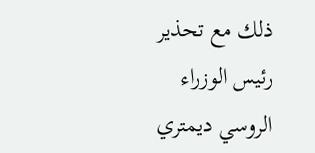ذلك مع تحذير رئيس الوزراء الروسي ديمتري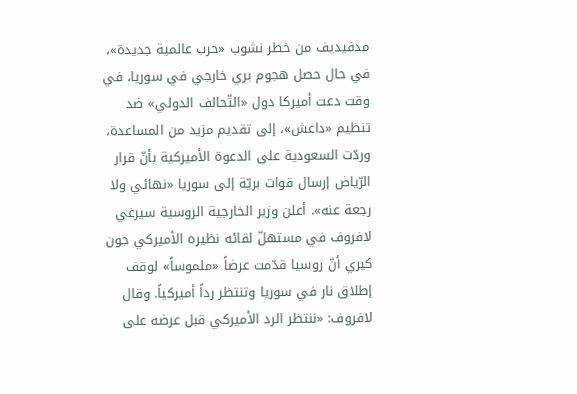مدفيديف من خطر نشوب «حرب عالمية جديدة»، في حال حصل هجوم بري خارجي في سوريا، في وقت دعت أميركا دول «التّحالف الدولي» ضد تنظيم «داعش»، إلى تقديم مزيد من المساعدة، وردّت السعودية على الدعوة الأميركية بأنّ قرار الرّياض إرسال قوات بريّة إلى سوريا «نهائي ولا رجعة عنه». أعلن وزير الخارجية الروسية سيرغي لافروف في مستهلّ لقائه نظيره الأميركي جون كيري أنّ روسيا قدّمت عرضاً «ملموساً» لوقف إطلاق نار في سوريا وتنتظر رداً أميركياً. وقال لافروف: «ننتظر الرد الأميركي قبل عرضه على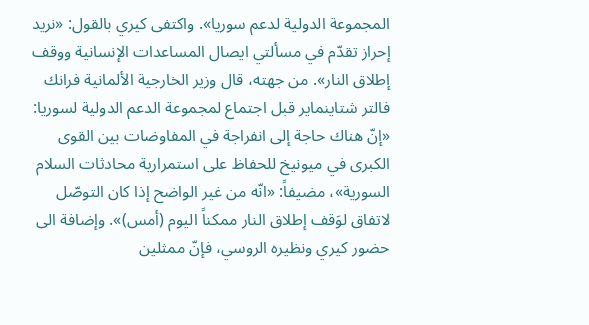المجموعة الدولية لدعم سوريا». واكتفى كيري بالقول: «نريد إحراز تقدّم في مسألتي ايصال المساعدات الإنسانية ووقف إطلاق النار». من جهته، قال وزير الخارجية الألمانية فرانك فالتر شتاينماير قبل اجتماع لمجموعة الدعم الدولية لسوريا: «إنّ هناك حاجة إلى انفراجة في المفاوضات بين القوى الكبرى في ميونيخ للحفاظ على استمرارية محادثات السلام السورية»، مضيفاً: «انّه من غير الواضح إذا كان التوصّل لاتفاق لوَقف إطلاق النار ممكناً اليوم (أمس)». وإضافة الى حضور كيري ونظيره الروسي، فإنّ ممثلين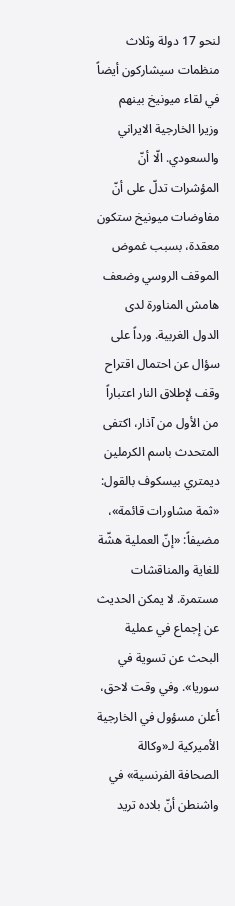لنحو 17 دولة وثلاث منظمات سيشاركون أيضاً في لقاء ميونيخ بينهم وزيرا الخارجية الايراني والسعودي. الّا أنّ المؤشرات تدلّ على أنّ مفاوضات ميونيخ ستكون معقدة، بسبب غموض الموقف الروسي وضعف هامش المناورة لدى الدول الغربية. ورداً على سؤال عن احتمال اقتراح وقف لإطلاق النار اعتباراً من الأول من آذار، اكتفى المتحدث باسم الكرملين ديمتري بيسكوف بالقول: «ثمة مشاورات قائمة»، مضيفاً: «إنّ العملية هشّة للغاية والمناقشات مستمرة. لا يمكن الحديث عن إجماع في عملية البحث عن تسوية في سوريا». وفي وقت لاحق، أعلن مسؤول في الخارجية الأميركية لـ«وكالة الصحافة الفرنسية» في واشنطن أنّ بلاده تريد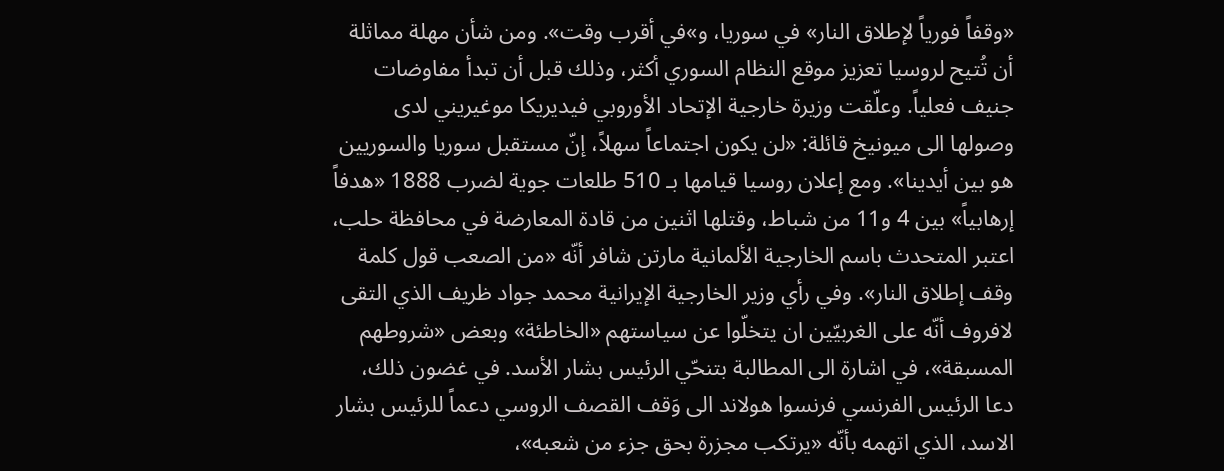«وقفاً فورياً لإطلاق النار» في سوريا، و»في أقرب وقت». ومن شأن مهلة مماثلة أن تُتيح لروسيا تعزيز موقع النظام السوري أكثر، وذلك قبل أن تبدأ مفاوضات جنيف فعلياً. وعلّقت وزيرة خارجية الإتحاد الأوروبي فيديريكا موغيريني لدى وصولها الى ميونيخ قائلة: «لن يكون اجتماعاً سهلاً، إنّ مستقبل سوريا والسوريين هو بين أيدينا». ومع إعلان روسيا قيامها بـ 510 طلعات جوية لضرب 1888 «هدفاً إرهابياً» بين 4 و11 من شباط، وقتلها اثنين من قادة المعارضة في محافظة حلب، اعتبر المتحدث باسم الخارجية الألمانية مارتن شافر أنّه «من الصعب قول كلمة وقف إطلاق النار». وفي رأي وزير الخارجية الإيرانية محمد جواد ظريف الذي التقى لافروف أنّه على الغربيّين ان يتخلّوا عن سياستهم «الخاطئة» وبعض «شروطهم المسبقة»، في اشارة الى المطالبة بتنحّي الرئيس بشار الأسد. في غضون ذلك، دعا الرئيس الفرنسي فرنسوا هولاند الى وَقف القصف الروسي دعماً للرئيس بشار الاسد، الذي اتهمه بأنّه «يرتكب مجزرة بحق جزء من شعبه»،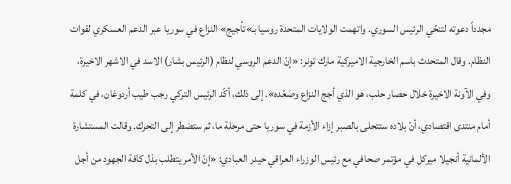مجدداً دعوته لتنحّي الرئيس السوري. واتهمت الولايات المتحدة روسيا بـ»تأجيج» النزاع في سوريا عبر الدعم العسكري لقوات النظام. وقال المتحدث باسم الخارجية الاميركية مارك تونر: «إنّ الدعم الروسي لنظام (الرئيس بشار) الاسد في الاشهر الاخيرة، وفي الآونة الاخيرة خلال حصار حلب، هو الذي أجج النزاع وصَعّده». إلى ذلك، أكّد الرئيس التركي رجب طيب أردوغان، في كلمة أمام منتدى اقتصادي، أنّ بلاده ستتحلى بالصبر إزاء الأزمة في سوريا حتى مرحلة ما، ثم ستضطر إلى التحرك. وقالت المستشارة الألمانية أنجيلا ميركل في مؤتمر صحافي مع رئيس الوزراء العراقي حيدر العبادي: «إنّ الأمر يتطلب بذل كافة الجهود من أجل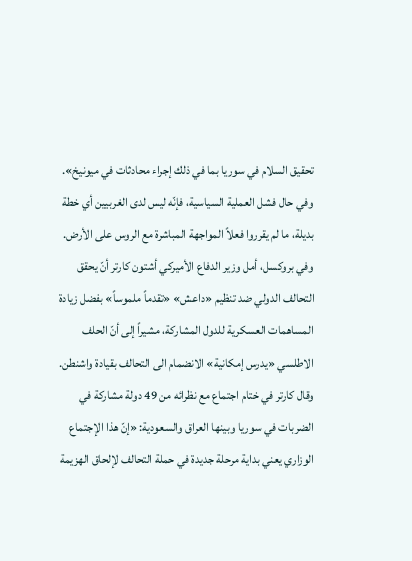تحقيق السلام في سوريا بما في ذلك إجراء محادثات في ميونيخ». وفي حال فشل العملية السياسية، فإنّه ليس لدى الغربيين أي خطة بديلة، ما لم يقرروا فعلاً المواجهة المباشرة مع الروس على الأرض. وفي بروكسل، أمل وزير الدفاع الأميركي أشتون كارتر أنّ يحقق التحالف الدولي ضد تنظيم «داعش» «تقدماً ملموساً» بفضل زيادة المساهمات العسكرية للدول المشاركة، مشيراً إلى أنّ الحلف الاطلسي «يدرس إمكانية» الانضمام الى التحالف بقيادة واشنطن. وقال كارتر في ختام اجتماع مع نظرائه من 49 دولة مشاركة في الضربات في سوريا وبينها العراق والسعودية: «إنّ هذا الإجتماع الوزاري يعني بداية مرحلة جديدة في حملة التحالف لإلحاق الهزيمة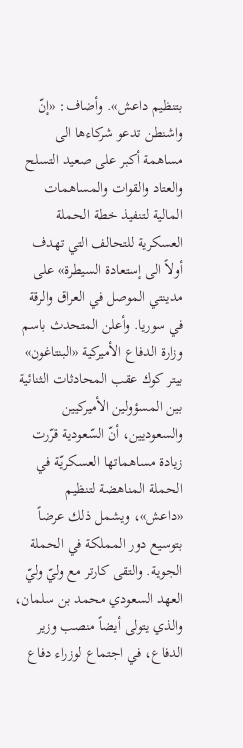بتنظيم داعش». وأضاف: «إنّ واشنطن تدعو شركاءها الى مساهمة أكبر على صعيد التسلح والعتاد والقوات والمساهمات المالية لتنفيذ خطة الحملة العسكرية للتحالف التي تهدف أولاً الى إستعادة السيطرة» على مدينتي الموصل في العراق والرقة في سوريا. وأعلن المتحدث باسم وزارة الدفاع الأميركية «البنتاغون» بيتر كوك عقب المحادثات الثنائية بين المسؤولين الأميركيين والسعوديين، أنّ السّعودية قرّرت زيادة مساهماتها العسكريّة في الحملة المناهضة لتنظيم «داعش»، ويشمل ذلك عرضاً بتوسيع دور المملكة في الحملة الجوية. والتقى كارتر مع وليّ وليّ العهد السعودي محمد بن سلمان، والذي يتولى أيضاً منصب وزير الدفاع، في اجتماع لوزراء دفاع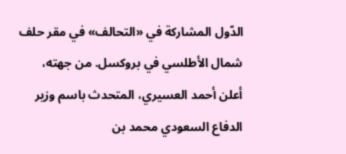الدّول المشاركة في «التحالف» في مقر حلف شمال الأطلسي في بروكسل. من جهته، أعلن أحمد العسيري، المتحدث باسم وزير الدفاع السعودي محمد بن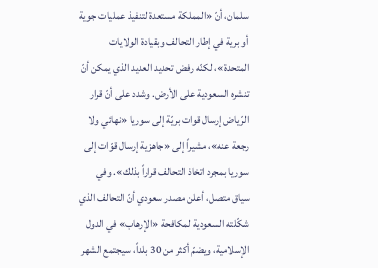سلمان، أنّ «المملكة مستعدة لتنفيذ عمليات جوية أو برية في إطار التحالف وبقيادة الولايات المتحدة»، لكنّه رفض تحديد العديد الذي يمكن أنّ تنشره السعودية على الأرض. وشدد على أنّ قرار الرّياض إرسال قوات بريّة إلى سوريا «نهائي ولا رجعة عنه»، مشيراً إلى «جاهزية إرسال قوّات إلى سوريا بمجرد اتخاذ التحالف قراراً بذلك». وفي سياق متصل، أعلن مصدر سعودي أنّ التحالف الذي شكّلته السعودية لمكافحة «الإرهاب» في الدول الإسلامية، ويضمّ أكثر من 30 بلداً، سيجتمع الشهر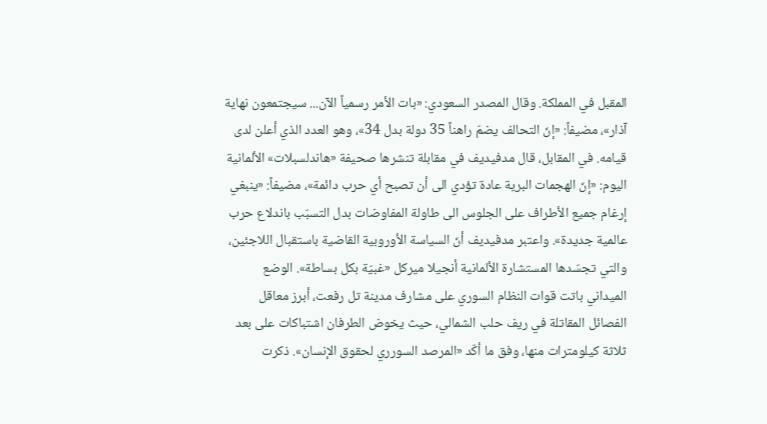المقبل في المملكة. وقال المصدر السعودي: «بات الأمر رسمياً الآن... سيجتمعون نهاية آذار»، مضيفاً: «إنّ التحالف يضمّ راهناً 35 دولة بدل 34»، وهو العدد الذي أعلن لدى قيامه. في المقابل، قال مدفيديف في مقابلة تنشرها صحيفة «هاندلسبلات» الألمانية اليوم: «إنّ الهجمات البرية عادة تؤدي الى أن تصبح أي حرب دائمة»، مضيفاً: «ينبغي إرغام جميع الأطراف على الجلوس الى طاولة المفاوضات بدل التسبّب باندلاع حرب عالمية جديدة». واعتبر مدفيديف أنّ السياسة الأوروبية القاضية باستقبال اللاجئين، والتي تجسّدها المستشارة الألمانية أنجيلا ميركل «غبيّة بكل بساطة». الوضع الميداني باتت قوات النظام السوري على مشارف مدينة تل رفعت، أبرز معاقل الفصائل المقاتلة في ريف حلب الشمالي، حيث يخوض الطرفان اشتباكات على بعد ثلاثة كيلومترات منها، وفق ما أكّد «المرصد السورري لحقوق الإنسان». ذكرت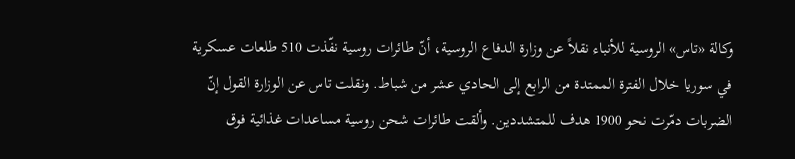وكالة «تاس» الروسية للأنباء نقلاً عن وزارة الدفاع الروسية، أنّ طائرات روسية نفّذت 510 طلعات عسكرية في سوريا خلال الفترة الممتدة من الرابع إلى الحادي عشر من شباط. ونقلت تاس عن الوزارة القول إنّ الضربات دمّرت نحو 1900 هدف للمتشددين. وألقت طائرات شحن روسية مساعدات غذائية فوق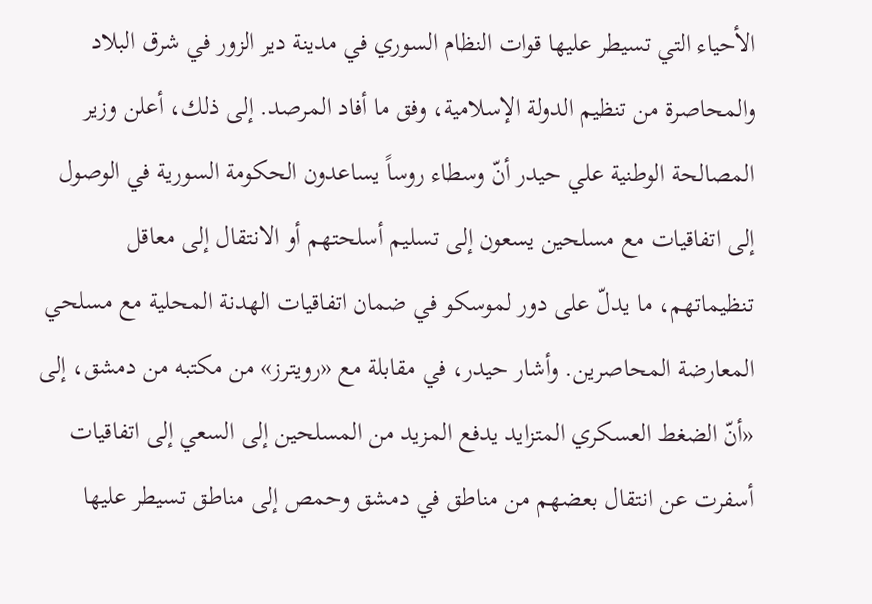الأحياء التي تسيطر عليها قوات النظام السوري في مدينة دير الزور في شرق البلاد والمحاصرة من تنظيم الدولة الإسلامية، وفق ما أفاد المرصد. إلى ذلك، أعلن وزير المصالحة الوطنية علي حيدر أنّ وسطاء روساً يساعدون الحكومة السورية في الوصول إلى اتفاقيات مع مسلحين يسعون إلى تسليم أسلحتهم أو الانتقال إلى معاقل تنظيماتهم، ما يدلّ على دور لموسكو في ضمان اتفاقيات الهدنة المحلية مع مسلحي المعارضة المحاصرين. وأشار حيدر، في مقابلة مع «رويترز» من مكتبه من دمشق، إلى «أنّ الضغط العسكري المتزايد يدفع المزيد من المسلحين إلى السعي إلى اتفاقيات أسفرت عن انتقال بعضهم من مناطق في دمشق وحمص إلى مناطق تسيطر عليها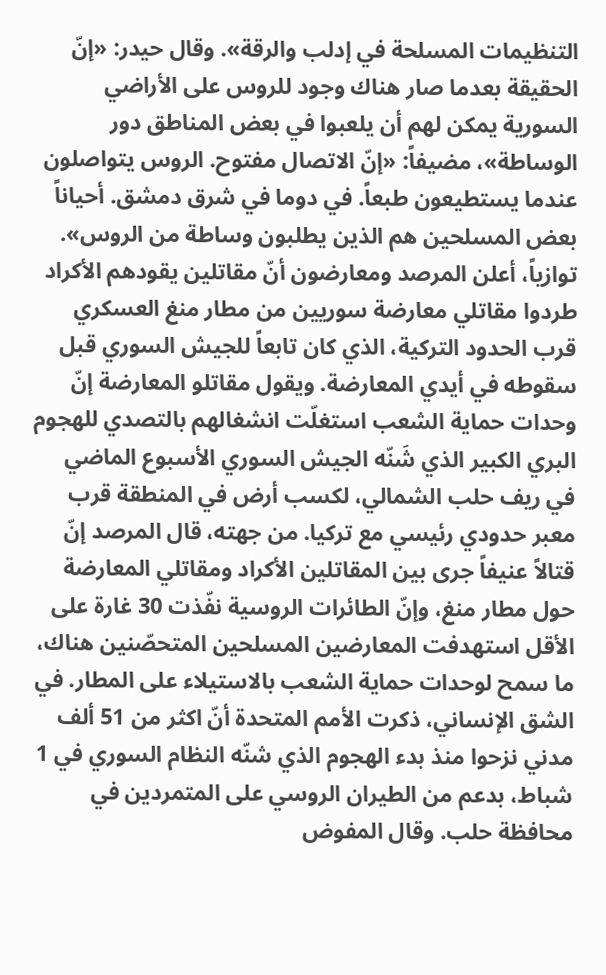التنظيمات المسلحة في إدلب والرقة». وقال حيدر: «إنّ الحقيقة بعدما صار هناك وجود للروس على الأراضي السورية يمكن لهم أن يلعبوا في بعض المناطق دور الوساطة»، مضيفاً: «إنّ الاتصال مفتوح. الروس يتواصلون عندما يستطيعون طبعاً. في دوما في شرق دمشق. أحياناً بعض المسلحين هم الذين يطلبون وساطة من الروس». توازياً، أعلن المرصد ومعارضون أنّ مقاتلين يقودهم الأكراد طردوا مقاتلي معارضة سوريين من مطار منغ العسكري قرب الحدود التركية، الذي كان تابعاً للجيش السوري قبل سقوطه في أيدي المعارضة. ويقول مقاتلو المعارضة إنّ وحدات حماية الشعب استغلّت انشغالهم بالتصدي للهجوم البري الكبير الذي شَنّه الجيش السوري الأسبوع الماضي في ريف حلب الشمالي، لكسب أرض في المنطقة قرب معبر حدودي رئيسي مع تركيا. من جهته، قال المرصد إنّ قتالاً عنيفاً جرى بين المقاتلين الأكراد ومقاتلي المعارضة حول مطار منغ، وإنّ الطائرات الروسية نفّذت 30 غارة على الأقل استهدفت المعارضين المسلحين المتحصّنين هناك، ما سمح لوحدات حماية الشعب بالاستيلاء على المطار. في الشق الإنساني، ذكرت الأمم المتحدة أنّ اكثر من 51 ألف مدني نزحوا منذ بدء الهجوم الذي شنّه النظام السوري في 1 شباط، بدعم من الطيران الروسي على المتمردين في محافظة حلب. وقال المفوض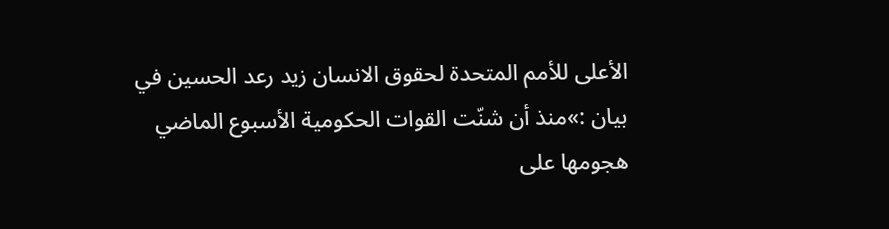الأعلى للأمم المتحدة لحقوق الانسان زيد رعد الحسين في بيان :»منذ أن شنّت القوات الحكومية الأسبوع الماضي هجومها على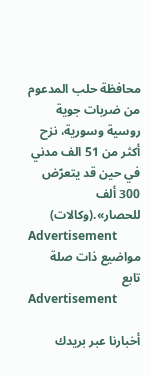محافظة حلب المدعوم من ضربات جوية روسية وسورية، نزح أكثر من 51 الف مدني في حين قد يتعرّض 300 ألف للحصار».(وكالات)
Advertisement
مواضيع ذات صلة
تابع
Advertisement

أخبارنا عبر بريدك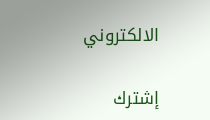الالكتروني

إشترك